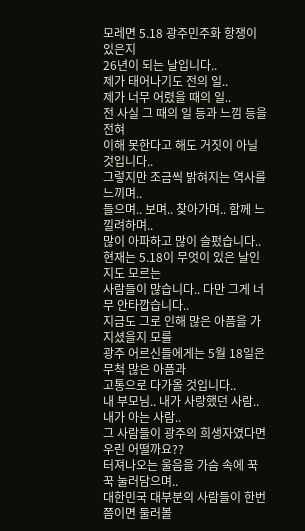모레면 5.18 광주민주화 항쟁이 있은지
26년이 되는 날입니다..
제가 태어나기도 전의 일..
제가 너무 어렸을 때의 일..
전 사실 그 때의 일 등과 느낌 등을 전혀
이해 못한다고 해도 거짓이 아닐 것입니다..
그렇지만 조금씩 밝혀지는 역사를 느끼며..
들으며.. 보며.. 찾아가며.. 함께 느낄려하며..
많이 아파하고 많이 슬펐습니다..
현재는 5.18이 무엇이 있은 날인지도 모르는
사람들이 많습니다.. 다만 그게 너무 안타깝습니다..
지금도 그로 인해 많은 아픔을 가지셨을지 모를
광주 어르신들에게는 5월 18일은 무척 많은 아픔과
고통으로 다가올 것입니다..
내 부모님.. 내가 사랑했던 사람.. 내가 아는 사람..
그 사람들이 광주의 희생자였다면 우린 어떨까요??
터져나오는 울음을 가슴 속에 꾹꾹 눌러담으며..
대한민국 대부분의 사람들이 한번쯤이면 둘러볼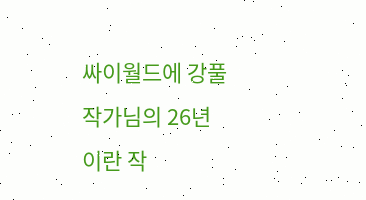싸이월드에 강풀 작가님의 26년이란 작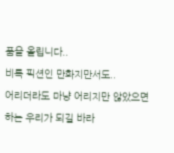품을 올립니다..
비록 픽션인 만화지만서도..
어리더라도 마냥 어리지만 않았으면 하는 우리가 되길 바라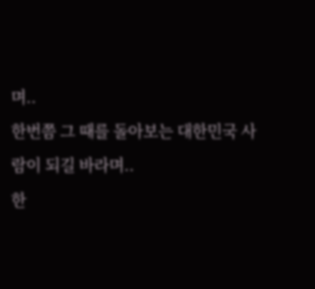며..
한번쯤 그 때를 돌아보는 대한민국 사람이 되길 바라며..
한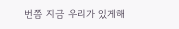번쯤 지금 우리가 있게해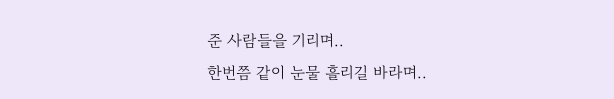준 사람들을 기리며..
한번쯤 같이 눈물 흘리길 바라며..